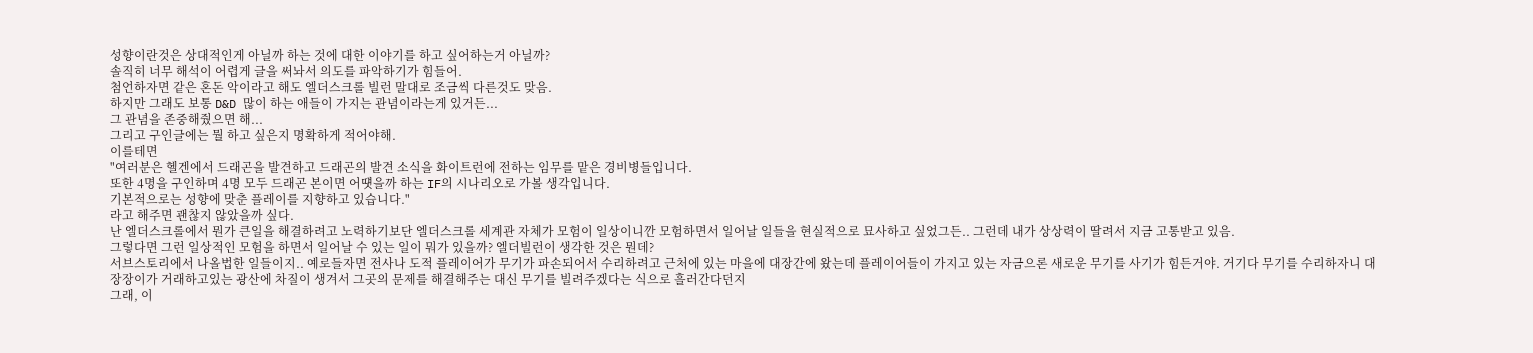성향이란것은 상대적인게 아닐까 하는 것에 대한 이야기를 하고 싶어하는거 아닐까?
솔직히 너무 해석이 어렵게 글을 써놔서 의도를 파악하기가 힘들어.
첨언하자면 같은 혼돈 악이라고 해도 엘더스크롤 빌런 말대로 조금씩 다른것도 맞음.
하지만 그래도 보통 D&D 많이 하는 애들이 가지는 관념이라는게 있거든...
그 관념을 존중해줬으면 해...
그리고 구인글에는 뭘 하고 싶은지 명확하게 적어야해.
이를테면
"여러분은 헬겐에서 드래곤을 발견하고 드래곤의 발견 소식을 화이트런에 전하는 임무를 맡은 경비병들입니다.
또한 4명을 구인하며 4명 모두 드래곤 본이면 어떗을까 하는 IF의 시나리오로 가볼 생각입니다.
기본적으로는 성향에 맞춘 플레이를 지향하고 있습니다."
라고 해주면 괜찮지 않았을까 싶다.
난 엘더스크롤에서 뭔가 큰일을 해결하려고 노력하기보단 엘더스크롤 세계관 자체가 모험이 일상이니깐 모험하면서 일어날 일들을 현실적으로 묘사하고 싶었그든.. 그런데 내가 상상력이 딸려서 지금 고통받고 있음.
그렇다면 그런 일상적인 모험을 하면서 일어날 수 있는 일이 뭐가 있을까? 엘더빌런이 생각한 것은 뭔데?
서브스토리에서 나올법한 일들이지.. 예로들자면 전사나 도적 플레이어가 무기가 파손되어서 수리하려고 근처에 있는 마을에 대장간에 왔는데 플레이어들이 가지고 있는 자금으론 새로운 무기를 사기가 힘든거야. 거기다 무기를 수리하자니 대장장이가 거래하고있는 광산에 차질이 생겨서 그곳의 문제를 해결해주는 대신 무기를 빌려주겠다는 식으로 흘러간다던지
그래, 이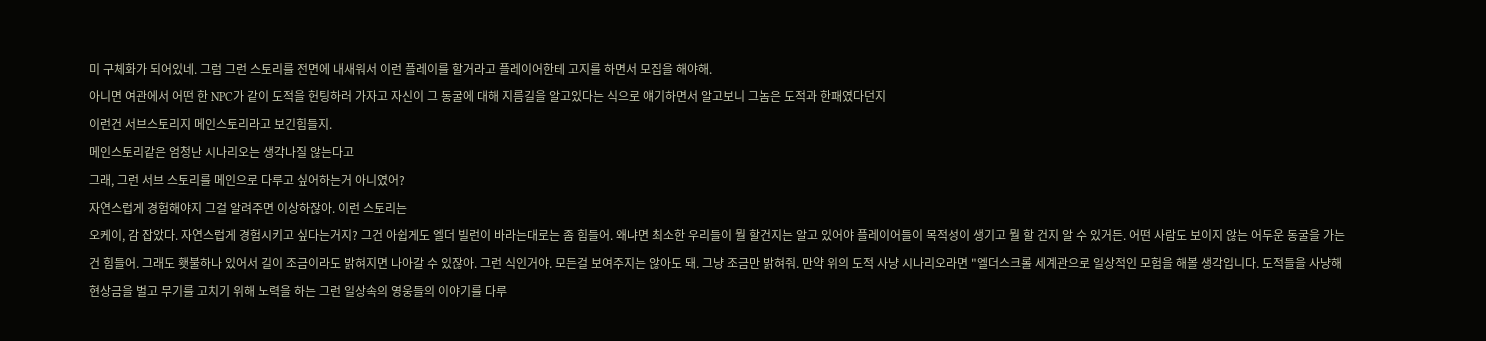미 구체화가 되어있네. 그럼 그런 스토리를 전면에 내새워서 이런 플레이를 할거라고 플레이어한테 고지를 하면서 모집을 해야해.
아니면 여관에서 어떤 한 NPC가 같이 도적을 헌팅하러 가자고 자신이 그 동굴에 대해 지름길을 알고있다는 식으로 얘기하면서 알고보니 그놈은 도적과 한패였다던지
이런건 서브스토리지 메인스토리라고 보긴힘들지.
메인스토리같은 엄청난 시나리오는 생각나질 않는다고
그래, 그런 서브 스토리를 메인으로 다루고 싶어하는거 아니였어?
자연스럽게 경험해야지 그걸 알려주면 이상하잖아. 이런 스토리는
오케이, 감 잡았다. 자연스럽게 경험시키고 싶다는거지? 그건 아쉽게도 엘더 빌런이 바라는대로는 좀 힘들어. 왜냐면 최소한 우리들이 뭘 할건지는 알고 있어야 플레이어들이 목적성이 생기고 뭘 할 건지 알 수 있거든. 어떤 사람도 보이지 않는 어두운 동굴을 가는건 힘들어. 그래도 횃불하나 있어서 길이 조금이라도 밝혀지면 나아갈 수 있잖아. 그런 식인거야. 모든걸 보여주지는 않아도 돼. 그냥 조금만 밝혀줘. 만약 위의 도적 사냥 시나리오라면 "엘더스크롤 세계관으로 일상적인 모험을 해볼 생각입니다. 도적들을 사냥해 현상금을 벌고 무기를 고치기 위해 노력을 하는 그런 일상속의 영웅들의 이야기를 다루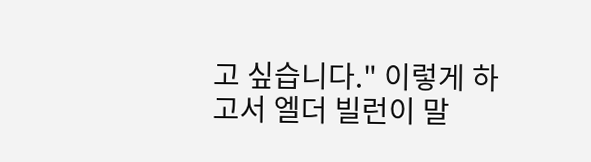고 싶습니다." 이렇게 하고서 엘더 빌런이 말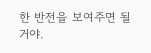한 반전을 보여주면 될거야.